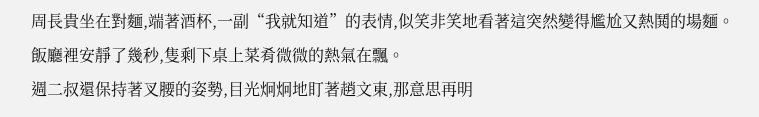周長貴坐在對麵,端著酒杯,一副“我就知道”的表情,似笑非笑地看著這突然變得尷尬又熱鬨的場麵。
飯廳裡安靜了幾秒,隻剩下桌上菜肴微微的熱氣在飄。
週二叔還保持著叉腰的姿勢,目光炯炯地盯著趙文東,那意思再明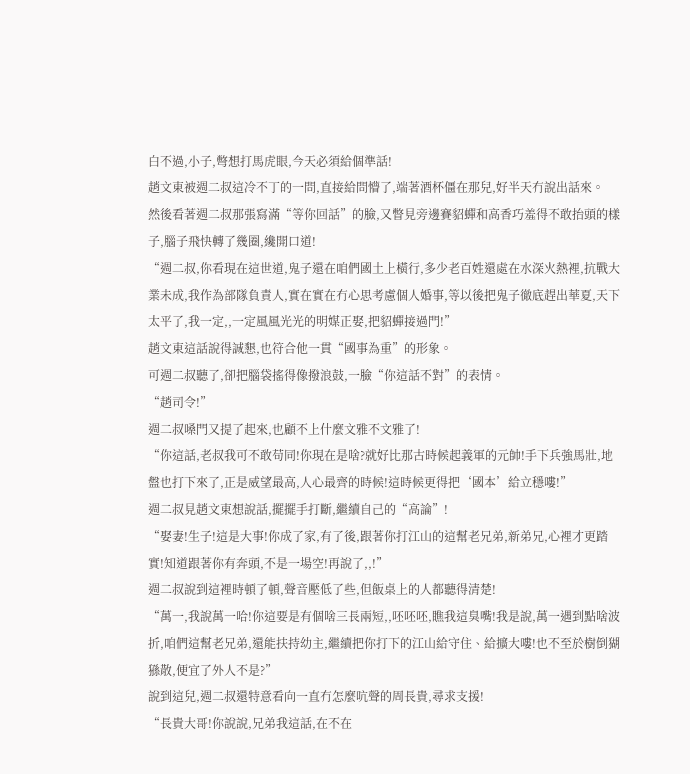白不過,小子,彆想打馬虎眼,今天必須給個準話!
趙文東被週二叔這冷不丁的一問,直接給問懵了,端著酒杯僵在那兒,好半天冇說出話來。
然後看著週二叔那張寫滿“等你回話”的臉,又瞥見旁邊賽貂蟬和高香巧羞得不敢抬頭的樣子,腦子飛快轉了幾圈,纔開口道!
“週二叔,你看現在這世道,鬼子還在咱們國土上橫行,多少老百姓還處在水深火熱裡,抗戰大業未成,我作為部隊負責人,實在實在冇心思考慮個人婚事,等以後把鬼子徹底趕出華夏,天下太平了,我一定,,一定風風光光的明媒正娶,把貂蟬接過門!”
趙文東這話說得誠懇,也符合他一貫“國事為重”的形象。
可週二叔聽了,卻把腦袋搖得像撥浪鼓,一臉“你這話不對”的表情。
“趙司令!”
週二叔嗓門又提了起來,也顧不上什麼文雅不文雅了!
“你這話,老叔我可不敢苟同!你現在是啥?就好比那古時候起義軍的元帥!手下兵強馬壯,地盤也打下來了,正是威望最高,人心最齊的時候!這時候更得把‘國本’給立穩嘍!”
週二叔見趙文東想說話,擺擺手打斷,繼續自己的“高論”!
“娶妻!生子!這是大事!你成了家,有了後,跟著你打江山的這幫老兄弟,新弟兄,心裡才更踏實!知道跟著你有奔頭,不是一場空!再說了,,!”
週二叔說到這裡時頓了頓,聲音壓低了些,但飯桌上的人都聽得清楚!
“萬一,我說萬一哈!你這要是有個啥三長兩短,,呸呸呸,瞧我這臭嘴!我是說,萬一遇到點啥波折,咱們這幫老兄弟,還能扶持幼主,繼續把你打下的江山給守住、給擴大嘍!也不至於樹倒猢猻散,便宜了外人不是?”
說到這兒,週二叔還特意看向一直冇怎麼吭聲的周長貴,尋求支援!
“長貴大哥!你說說,兄弟我這話,在不在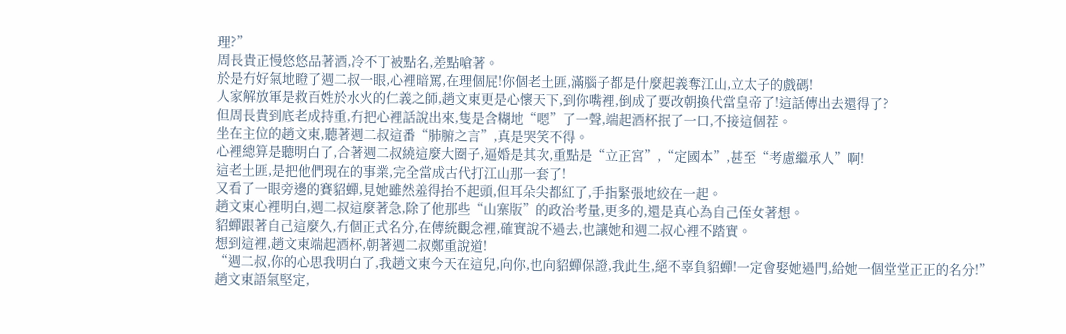理?”
周長貴正慢悠悠品著酒,冷不丁被點名,差點嗆著。
於是冇好氣地瞪了週二叔一眼,心裡暗罵,在理個屁!你個老土匪,滿腦子都是什麼起義奪江山,立太子的戲碼!
人家解放軍是救百姓於水火的仁義之師,趙文東更是心懷天下,到你嘴裡,倒成了要改朝換代當皇帝了!這話傳出去還得了?
但周長貴到底老成持重,冇把心裡話說出來,隻是含糊地“嗯”了一聲,端起酒杯抿了一口,不接這個茬。
坐在主位的趙文東,聽著週二叔這番“肺腑之言”,真是哭笑不得。
心裡總算是聽明白了,合著週二叔繞這麼大圈子,逼婚是其次,重點是“立正宮”,“定國本”,甚至“考慮繼承人”啊!
這老土匪,是把他們現在的事業,完全當成古代打江山那一套了!
又看了一眼旁邊的賽貂蟬,見她雖然羞得抬不起頭,但耳朵尖都紅了,手指緊張地絞在一起。
趙文東心裡明白,週二叔這麼著急,除了他那些“山寨版”的政治考量,更多的,還是真心為自己侄女著想。
貂蟬跟著自己這麼久,冇個正式名分,在傳統觀念裡,確實說不過去,也讓她和週二叔心裡不踏實。
想到這裡,趙文東端起酒杯,朝著週二叔鄭重說道!
“週二叔,你的心思我明白了,我趙文東今天在這兒,向你,也向貂蟬保證,我此生,絕不辜負貂蟬!一定會娶她過門,給她一個堂堂正正的名分!”
趙文東語氣堅定,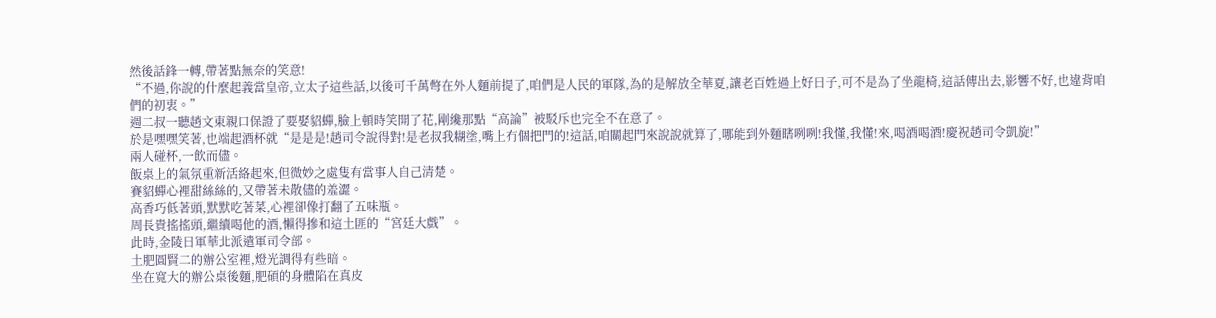然後話鋒一轉,帶著點無奈的笑意!
“不過,你說的什麼起義當皇帝,立太子這些話,以後可千萬彆在外人麵前提了,咱們是人民的軍隊,為的是解放全華夏,讓老百姓過上好日子,可不是為了坐龍椅,這話傳出去,影響不好,也違背咱們的初衷。”
週二叔一聽趙文東親口保證了要娶貂蟬,臉上頓時笑開了花,剛纔那點“高論”被駁斥也完全不在意了。
於是嘿嘿笑著,也端起酒杯就“是是是!趙司令說得對!是老叔我糊塗,嘴上冇個把門的!這話,咱關起門來說說就算了,哪能到外麵瞎咧咧!我懂,我懂!來,喝酒喝酒!慶祝趙司令凱旋!”
兩人碰杯,一飲而儘。
飯桌上的氣氛重新活絡起來,但微妙之處隻有當事人自己清楚。
賽貂蟬心裡甜絲絲的,又帶著未散儘的羞澀。
高香巧低著頭,默默吃著菜,心裡卻像打翻了五味瓶。
周長貴搖搖頭,繼續喝他的酒,懶得摻和這土匪的“宮廷大戲”。
此時,金陵日軍華北派遣軍司令部。
土肥圓賢二的辦公室裡,燈光調得有些暗。
坐在寬大的辦公桌後麵,肥碩的身體陷在真皮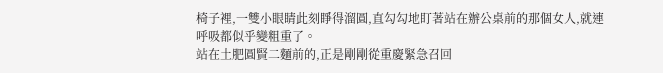椅子裡,一雙小眼睛此刻睜得溜圓,直勾勾地盯著站在辦公桌前的那個女人,就連呼吸都似乎變粗重了。
站在土肥圓賢二麵前的,正是剛剛從重慶緊急召回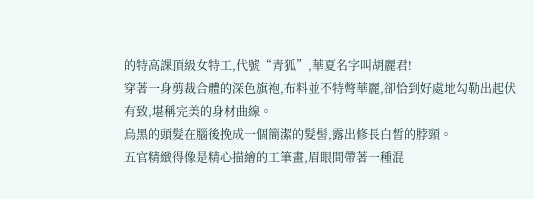的特高課頂級女特工,代號“青狐”,華夏名字叫胡麗君!
穿著一身剪裁合體的深色旗袍,布料並不特彆華麗,卻恰到好處地勾勒出起伏有致,堪稱完美的身材曲線。
烏黑的頭髮在腦後挽成一個簡潔的髮髻,露出修長白皙的脖頸。
五官精緻得像是精心描繪的工筆畫,眉眼間帶著一種混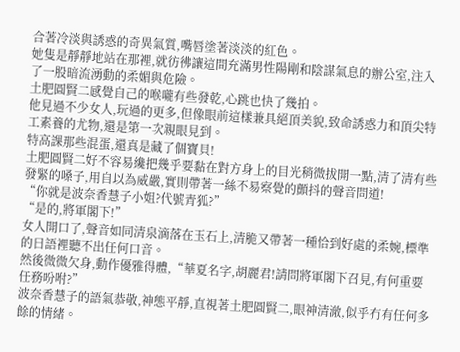合著冷淡與誘惑的奇異氣質,嘴唇塗著淡淡的紅色。
她隻是靜靜地站在那裡,就彷彿讓這間充滿男性陽剛和陰謀氣息的辦公室,注入了一股暗流湧動的柔媚與危險。
土肥圓賢二感覺自己的喉嚨有些發乾,心跳也快了幾拍。
他見過不少女人,玩過的更多,但像眼前這樣兼具絕頂美貌,致命誘惑力和頂尖特工素養的尤物,還是第一次親眼見到。
特高課那些混蛋,還真是藏了個寶貝!
土肥圓賢二好不容易纔把幾乎要黏在對方身上的目光稍微拔開一點,清了清有些發緊的嗓子,用自以為威嚴,實則帶著一絲不易察覺的顫抖的聲音問道!
“你就是波奈香慧子小姐?代號青狐?”
“是的,將軍閣下!”
女人開口了,聲音如同清泉滴落在玉石上,清脆又帶著一種恰到好處的柔婉,標準的日語裡聽不出任何口音。
然後微微欠身,動作優雅得體,“華夏名字,胡麗君!請問將軍閣下召見,有何重要任務吩咐?”
波奈香慧子的語氣恭敬,神態平靜,直視著土肥圓賢二,眼神清澈,似乎冇有任何多餘的情緒。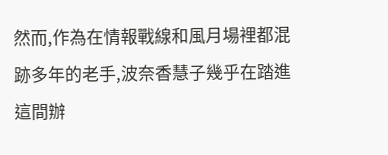然而,作為在情報戰線和風月場裡都混跡多年的老手,波奈香慧子幾乎在踏進這間辦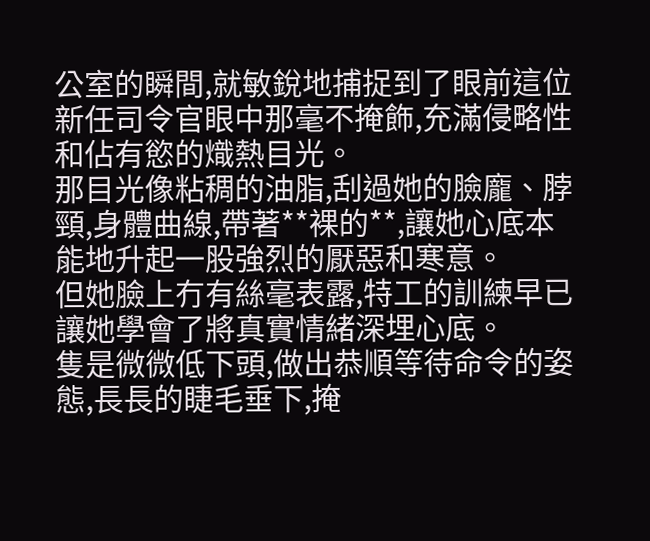公室的瞬間,就敏銳地捕捉到了眼前這位新任司令官眼中那毫不掩飾,充滿侵略性和佔有慾的熾熱目光。
那目光像粘稠的油脂,刮過她的臉龐、脖頸,身體曲線,帶著**裸的**,讓她心底本能地升起一股強烈的厭惡和寒意。
但她臉上冇有絲毫表露,特工的訓練早已讓她學會了將真實情緒深埋心底。
隻是微微低下頭,做出恭順等待命令的姿態,長長的睫毛垂下,掩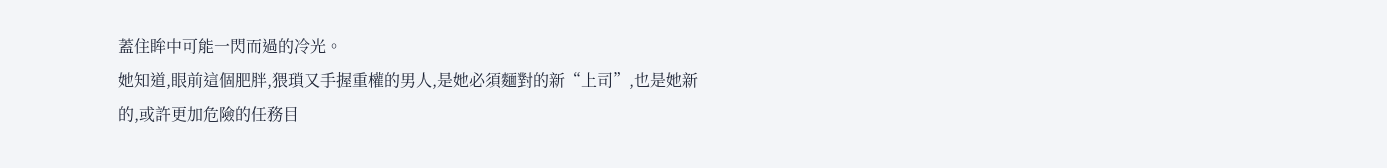蓋住眸中可能一閃而過的冷光。
她知道,眼前這個肥胖,猥瑣又手握重權的男人,是她必須麵對的新“上司”,也是她新的,或許更加危險的任務目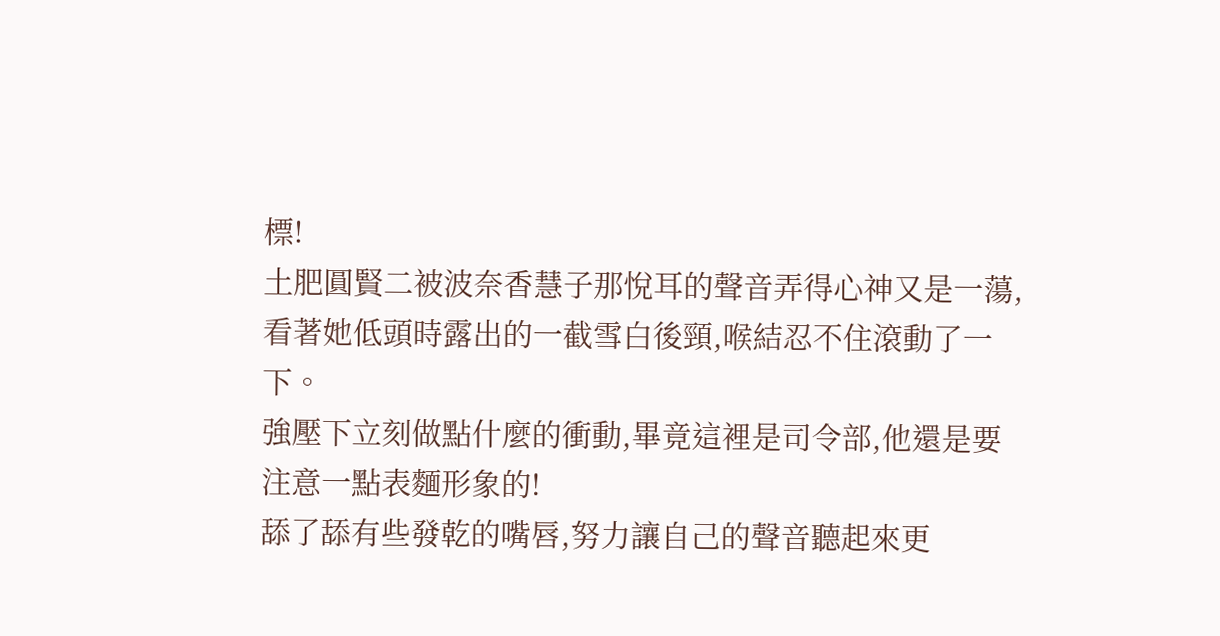標!
土肥圓賢二被波奈香慧子那悅耳的聲音弄得心神又是一蕩,看著她低頭時露出的一截雪白後頸,喉結忍不住滾動了一下。
強壓下立刻做點什麼的衝動,畢竟這裡是司令部,他還是要注意一點表麵形象的!
舔了舔有些發乾的嘴唇,努力讓自己的聲音聽起來更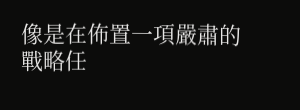像是在佈置一項嚴肅的戰略任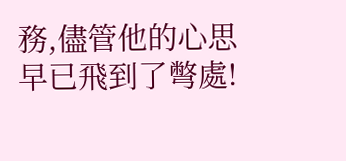務,儘管他的心思早已飛到了彆處!